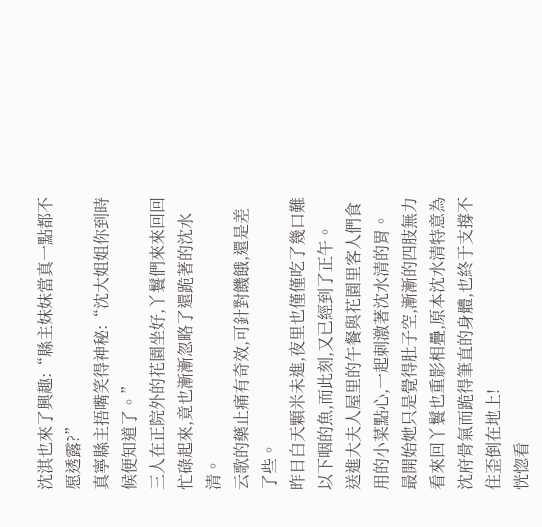沈淇也來了興趣:“縣主妹妹當真一點都不愿透露?”
真寧縣主捂嘴笑得神秘:“沈大姐姐你到時候便知道了。”
三人在正院外的花園坐好,丫鬟們來來回回忙碌起來,竟也漸漸忽略了還跪著的沈水清。
云歌的藥止痛有奇效,可針對饑餓,還是差了些。
昨日白天顆米未進,夜里也僅僅吃了幾口難以下咽的魚,而此刻,又已經到了正午。
送進大夫人屋里的午餐與花園里客人們食用的小菜點心,一起刺激著沈水清的胃。
最開始她只是覺得肚子空,漸漸的四肢無力看來回丫鬟也重影相疊,原本沈水清特意為沈府骨氣而跪得筆直的身體,也終于支撐不住歪倒在地上!
恍惚看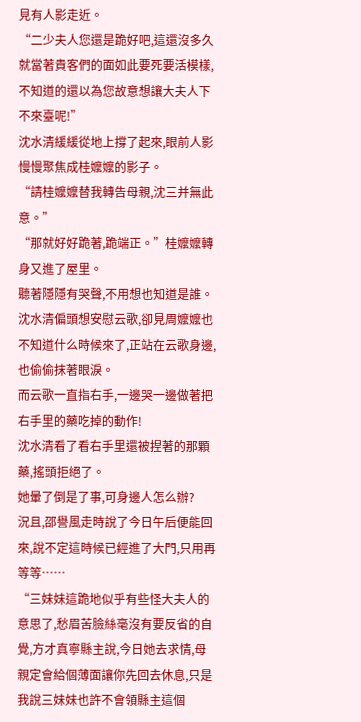見有人影走近。
“二少夫人您還是跪好吧,這還沒多久就當著貴客們的面如此要死要活模樣,不知道的還以為您故意想讓大夫人下不來臺呢!”
沈水清緩緩從地上撐了起來,眼前人影慢慢聚焦成桂嬤嬤的影子。
“請桂嬤嬤替我轉告母親,沈三并無此意。”
“那就好好跪著,跪端正。”桂嬤嬤轉身又進了屋里。
聽著隱隱有哭聲,不用想也知道是誰。
沈水清偏頭想安慰云歌,卻見周嬤嬤也不知道什么時候來了,正站在云歌身邊,也偷偷抹著眼淚。
而云歌一直指右手,一邊哭一邊做著把右手里的藥吃掉的動作!
沈水清看了看右手里還被捏著的那顆藥,搖頭拒絕了。
她暈了倒是了事,可身邊人怎么辦?
況且,邵譽風走時說了今日午后便能回來,說不定這時候已經進了大門,只用再等等……
“三妹妹這跪地似乎有些怪大夫人的意思了,愁眉苦臉絲毫沒有要反省的自覺,方才真寧縣主說,今日她去求情,母親定會給個薄面讓你先回去休息,只是我說三妹妹也許不會領縣主這個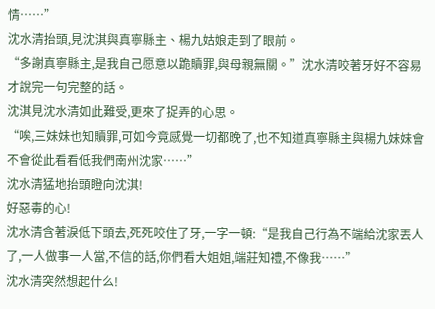情……”
沈水清抬頭,見沈淇與真寧縣主、楊九姑娘走到了眼前。
“多謝真寧縣主,是我自己愿意以跪贖罪,與母親無關。”沈水清咬著牙好不容易才說完一句完整的話。
沈淇見沈水清如此難受,更來了捉弄的心思。
“唉,三妹妹也知贖罪,可如今竟感覺一切都晚了,也不知道真寧縣主與楊九妹妹會不會從此看看低我們南州沈家……”
沈水清猛地抬頭瞪向沈淇!
好惡毒的心!
沈水清含著淚低下頭去,死死咬住了牙,一字一頓:“是我自己行為不端給沈家丟人了,一人做事一人當,不信的話,你們看大姐姐,端莊知禮,不像我……”
沈水清突然想起什么!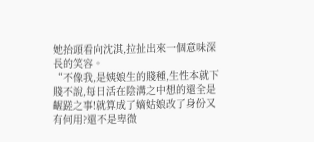她抬頭看向沈淇,拉扯出來一個意味深長的笑容。
“不像我,是姨娘生的賤種,生性本就下賤不說,每日活在陰溝之中想的還全是齷蹉之事!就算成了嫡姑娘改了身份又有何用?還不是卑微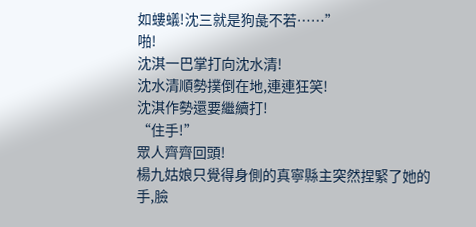如螻蟻!沈三就是狗彘不若……”
啪!
沈淇一巴掌打向沈水清!
沈水清順勢撲倒在地,連連狂笑!
沈淇作勢還要繼續打!
“住手!”
眾人齊齊回頭!
楊九姑娘只覺得身側的真寧縣主突然捏緊了她的手,臉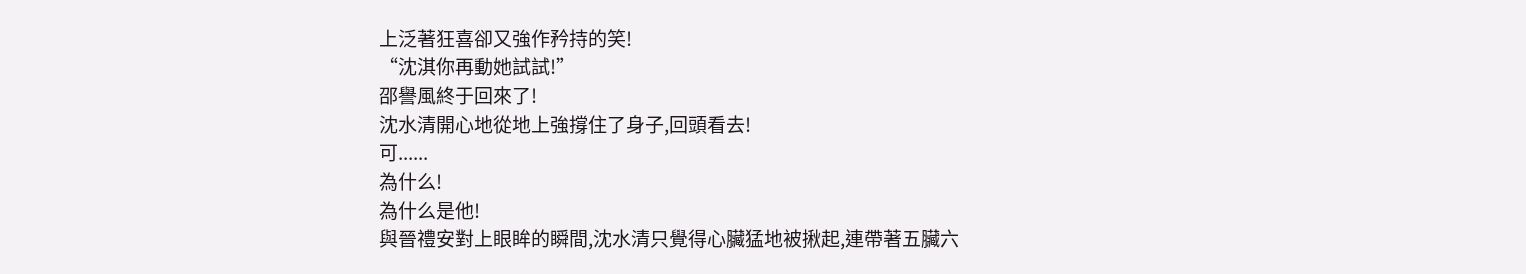上泛著狂喜卻又強作矜持的笑!
“沈淇你再動她試試!”
邵譽風終于回來了!
沈水清開心地從地上強撐住了身子,回頭看去!
可......
為什么!
為什么是他!
與晉禮安對上眼眸的瞬間,沈水清只覺得心臟猛地被揪起,連帶著五臟六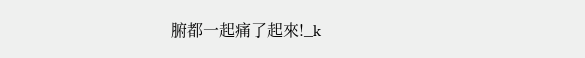腑都一起痛了起來!_k